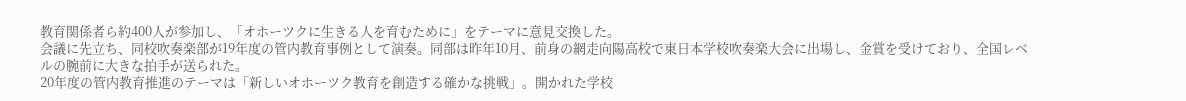教育関係者ら約400人が参加し、「オホーツクに生きる人を育むために」をテーマに意見交換した。
会議に先立ち、同校吹奏楽部が19年度の管内教育事例として演奏。同部は昨年10月、前身の網走向陽高校で東日本学校吹奏楽大会に出場し、金賞を受けており、全国レベルの腕前に大きな拍手が送られた。
20年度の管内教育推進のテーマは「新しいオホーツク教育を創造する確かな挑戦」。開かれた学校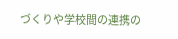づくりや学校間の連携の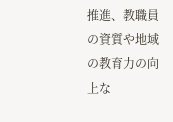推進、教職員の資質や地域の教育力の向上な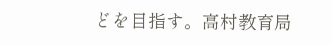どを目指す。高村教育局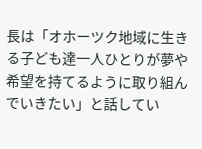長は「オホーツク地域に生きる子ども達一人ひとりが夢や希望を持てるように取り組んでいきたい」と話してい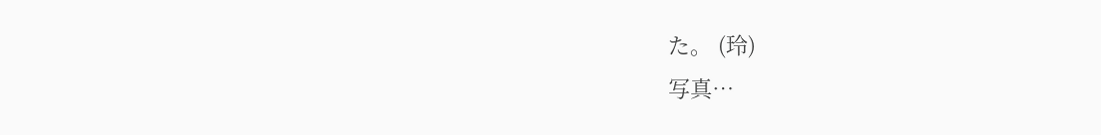た。 (玲)
写真…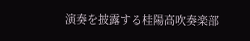演奏を披露する桂陽高吹奏楽部